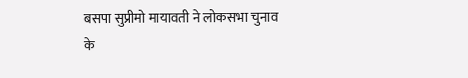बसपा सुप्रीमो मायावती ने लोकसभा चुनाव के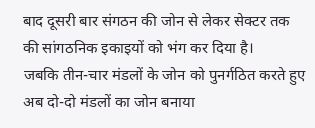बाद दूसरी बार संगठन की जोन से लेकर सेक्टर तक की सांगठनिक इकाइयों को भंग कर दिया है।
जबकि तीन-चार मंडलों के जोन को पुनर्गठित करते हुए अब दो-दो मंडलों का जोन बनाया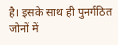है। इसके साथ ही पुनर्गठित जोनों में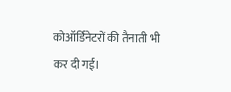कोऑर्डिनेटरों की तैनाती भी कर दी गई।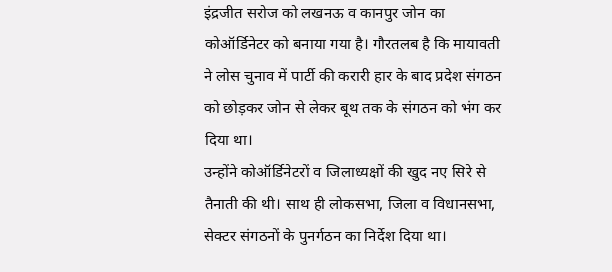इंद्रजीत सरोज को लखनऊ व कानपुर जोन का कोऑर्डिनेटर को बनाया गया है। गौरतलब है कि मायावती ने लोस चुनाव में पार्टी की करारी हार के बाद प्रदेश संगठन को छोड़कर जोन से लेकर बूथ तक के संगठन को भंग कर दिया था।
उन्होंने कोऑर्डिनेटरों व जिलाध्यक्षों की खुद नए सिरे से तैनाती की थी। साथ ही लोकसभा, जिला व विधानसभा, सेक्टर संगठनों के पुनर्गठन का निर्देश दिया था।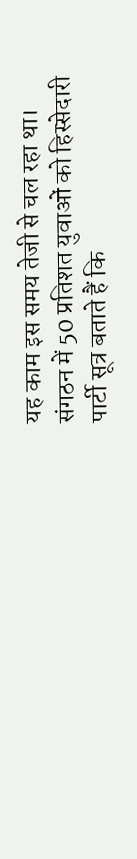यह काम इस समय तेजी से चल रहा था।
संगठन में 50 प्रतिशत युवाओं को हिस्सेदारी
पार्टी सूत्र बताते हैं कि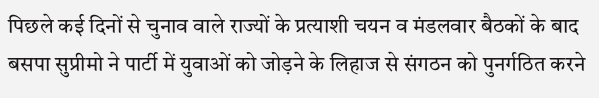पिछले कई दिनों से चुनाव वाले राज्यों के प्रत्याशी चयन व मंडलवार बैठकों के बाद बसपा सुप्रीमो ने पार्टी में युवाओं को जोड़ने के लिहाज से संगठन को पुनर्गठित करने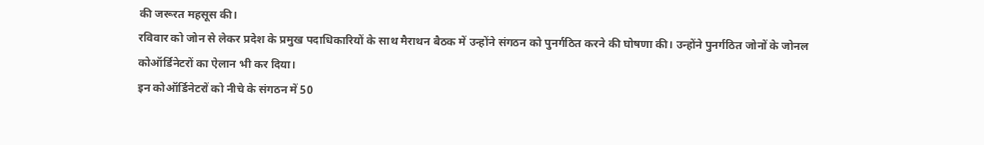की जरूरत महसूस की।
रविवार को जोन से लेकर प्रदेश के प्रमुख पदाधिकारियों के साथ मैराथन बैठक में उन्होंने संगठन को पुनर्गठित करने की घोषणा की। उन्होंने पुनर्गठित जोनों के जोनल कोऑर्डिनेटरों का ऐलान भी कर दिया।
इन कोऑर्डिनेटरों को नीचे के संगठन में 50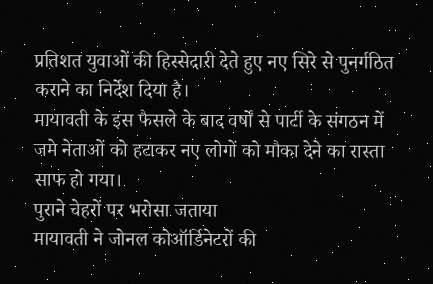प्रतिशत युवाओं की हिस्सेदारी देते हुए नए सिरे से पुनर्गठित कराने का निर्देश दिया है।
मायावती के इस फैसले के बाद वर्षों से पार्टी के संगठन में जमे नेताओं को हटाकर नए लोगों को मौका देने का रास्ता साफ हो गया।
पुराने चेहरों पर भरोसा जताया
मायावती ने जोनल कोऑर्डिनेटरों की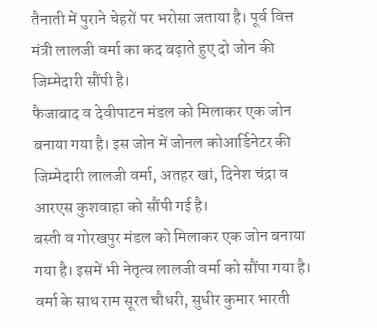तैनाती में पुराने चेहरों पर भरोसा जताया है। पूर्व वित्त मंत्री लालजी वर्मा का कद बढ़ाते हुए दो जोन की जिम्मेदारी सौंपी है।
फैजाबाद व देवीपाटन मंडल को मिलाकर एक जोन बनाया गया है। इस जोन में जोनल कोआर्डिनेटर की जिम्मेदारी लालजी वर्मा, अतहर खां, दिनेश चंद्रा व आरएस कुशवाहा को सौंपी गई है।
बस्ती व गोरखपुर मंडल को मिलाकर एक जोन बनाया गया है। इसमें भी नेतृत्व लालजी वर्मा को सौंपा गया है। वर्मा के साथ राम सूरत चौधरी, सुधीर कुमार भारती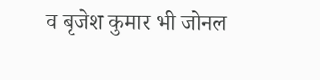व बृजेश कुमार भी जोनल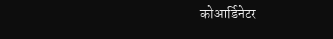कोआर्डिनेटर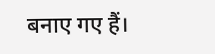बनाए गए हैं।